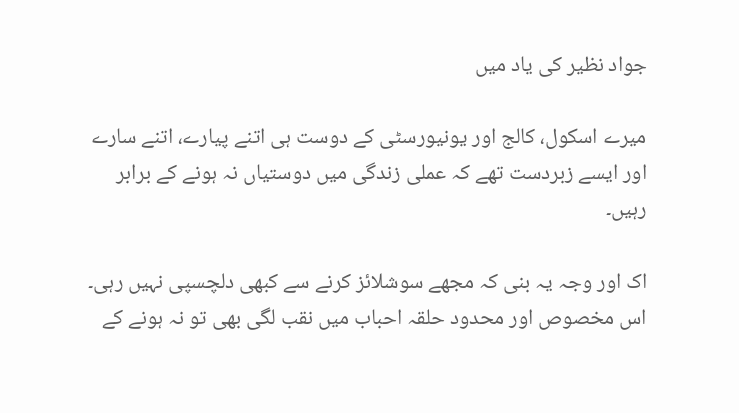جواد نظیر کی یاد میں

میرے اسکول، کالج اور یونیورسٹی کے دوست ہی اتنے پیارے، اتنے سارے اور ایسے زبردست تھے کہ عملی زندگی میں دوستیاں نہ ہونے کے برابر رہیں۔

اک اور وجہ یہ بنی کہ مجھے سوشلائز کرنے سے کبھی دلچسپی نہیں رہی۔ اس مخصوص اور محدود حلقہ احباب میں نقب لگی بھی تو نہ ہونے کے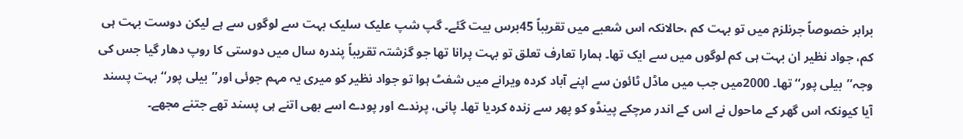برابر خصوصاً جرنلزم میں تو بہت کم ،حالانکہ اس شعبے میں تقریباً 45برس بیت گئے۔ گپ شپ علیک سلیک بہت سے لوگوں سے ہے لیکن دوست بہت ہی کم، جواد نظیر ان بہت ہی کم لوگوں میں سے ایک تھا۔ ہمارا تعارف تعلق تو بہت پرانا تھا جو گزشتہ تقریباً پندرہ سال میں دوستی کا روپ دھار گیا جس کی وجہ’’بیلی پور‘‘ تھا۔ 2000میں جب میں ماڈل ٹائون سے اپنے آباد کردہ ویرانے میں شفٹ ہوا تو جواد نظیر کو میری یہ مہم جوئی اور’’بیلی پور‘‘ بہت پسند آیا کیونکہ اس گھر کے ماحول نے اس کے اندر مرچکے پینڈو کو پھر سے زندہ کردیا تھا۔ پانی، پرندے اور پودے اسے بھی اتنے ہی پسند تھے جتنے مجھے۔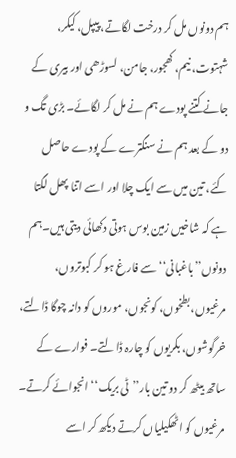ہم دونوں مل کر درخت لگاتے، پیپل، کیکر، شہتوت، نیم، کھجور، جامن، لسوڑھی اور بیری کے جانے کتنے پودے ہم نے مل کر لگائے۔ بڑی تگ و دو کے بعد ہم نے سنگترے کے پودے حاصل کئے، تین میں سے ایک چلا اور اسے اتنا پھل لگتا ہے کہ شاخیں زمین بوس ہوتی دکھائی دیتی ہیں۔ہم دونوں’’باغبانی‘‘ سے فارغ ہو کر کبوتروں، مرغیوں،بطخوں، کونجوں، موروں کو دانہ چوگا ڈالتے، خرگوشوں، بکریوں کو چارہ ڈالتے۔ فوارے کے ساتھ بیٹھ کر دو تین بار’’ٹی بریک‘‘ انجوائے کرتے۔ مرغیوں کو اٹھکیلیاں کرتے دیکھ کر اسے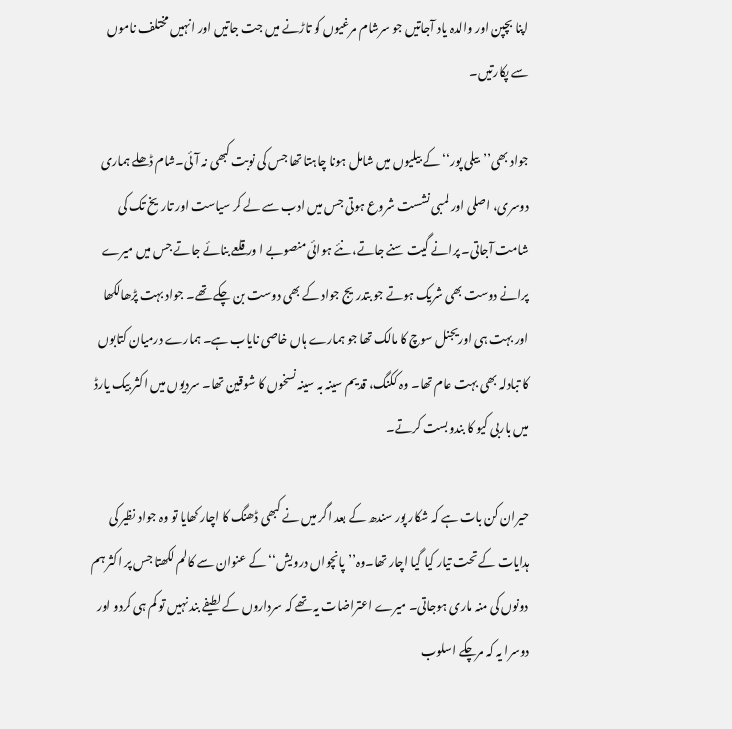اپنا بچپن اور والدہ یاد آجاتیں جو سرشام مرغیوں کو تاڑنے میں جت جاتیں اور انہیں مختلف ناموں سے پکارتیں۔

جواد بھی’’بیلی پور‘‘ کے بیلیوں میں شامل ہونا چاہتا تھا جس کی نوبت کبھی نہ آئی۔شام ڈھلے ہماری دوسری، اصلی اور لمبی نشست شروع ہوتی جس میں ادب سے لے کر سیاست اور تاریخ تک کی شامت آجاتی۔ پرانے گیت سنے جاتے، نئے ہوائی منصوبے ا ور قلعے بنائے جاتے جس میں میرے پرانے دوست بھی شریک ہوتے جو بتدریج جواد کے بھی دوست بن چکے تھے۔ جواد بہت پڑھالکھا اور بہت ہی اوریجنل سوچ کا مالک تھا جو ہمارے ہاں خاصی نایاب ہے۔ ہمارے درمیان کتابوں کا تبادلہ بھی بہت عام تھا۔ وہ ککنگ، قدیم سینہ بہ سینہ نسخوں کا شوقین تھا۔ سردیوں میں اکثر بیک یارڈ میں باربی کیو کا بندوبست کرتے۔

حیران کن بات ہے کہ شکار پور سندھ کے بعد اگر میں نے کبھی ڈھنگ کا اچار کھایا تو وہ جواد نظیر کی ہدایات کے تحت تیار کیا گیا اچار تھا۔وہ’’پانچواں درویش‘‘ کے عنوان سے کالم لکھتا جس پر اکثر ہم دونوں کی منہ ماری ہوجاتی۔ میرے اعتراضات یہ تھے کہ سرداروں کے لطیفے بند نہیں تو کم ہی کردو اور دوسرا یہ کہ مرچکے اسلوب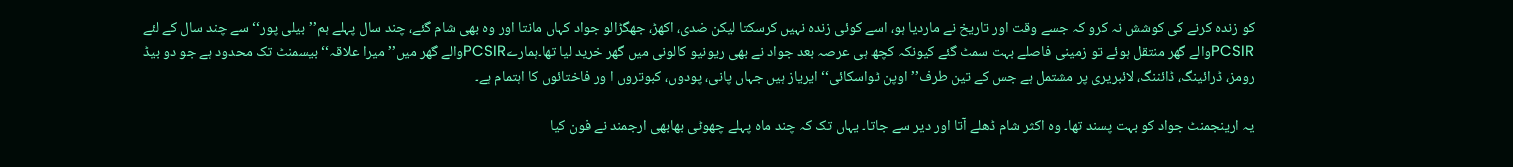کو زندہ کرنے کی کوشش نہ کرو کہ جسے وقت اور تاریخ نے ماردیا ہو، اسے کوئی زندہ نہیں کرسکتا لیکن ضدی، اکھڑ، جھگڑالو جواد کہاں مانتا اور وہ بھی شام گئے، چند سال پہلے ہم’’بیلی پور‘‘ سے چند سال کے لئے PCSIRوالے گھر منتقل ہوئے تو زمینی فاصلے بہت سمٹ گئے کیونکہ کچھ ہی عرصہ بعد جواد نے بھی ریونیو کالونی میں گھر خرید لیا تھا۔ہمارےPCSIRوالے گھر میں’’میرا علاقہ‘‘ بیسمنٹ تک محدود ہے جو دو بیڈ رومز، ڈرائینگ، ڈائننگ، لائبریری پر مشتمل ہے جس کے تین طرف’’اوپن ٹواسکائی‘‘ ایریاز ہیں جہاں پانی، پودوں، کبوتروں ا ور فاختائوں کا اہتمام ہے۔

یہ ارینجمنٹ جواد کو بہت پسند تھا۔ وہ اکثر شام ڈھلے آتا اور دیر سے جاتا۔ یہاں تک کہ چند ماہ پہلے چھوٹی بھابھی ارجمند نے فون کیا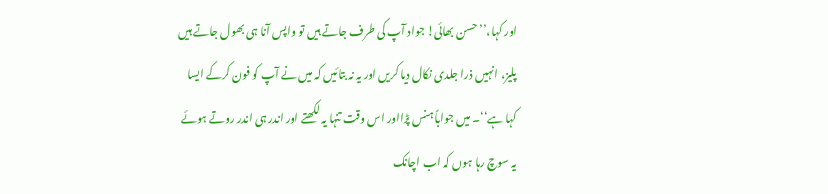اور کہا،’’حسن بھائی! جواد آپ کی طرف جاتے ہیں تو واپس آنا ہی بھول جاتے ہیں پلیز، انہیں ذرا جلدی نکال دیا کریں اور یہ نہ بتائیں کہ میں نے آپ کو فون کرکے ایسا کہا ہے‘‘۔ میں جواباً ہنس پڑااور اس وقت تنہا یہ لکھتے اور اندر ہی اندر روتے ہوئے یہ سوچ رہا ہوں کہ اب اچانک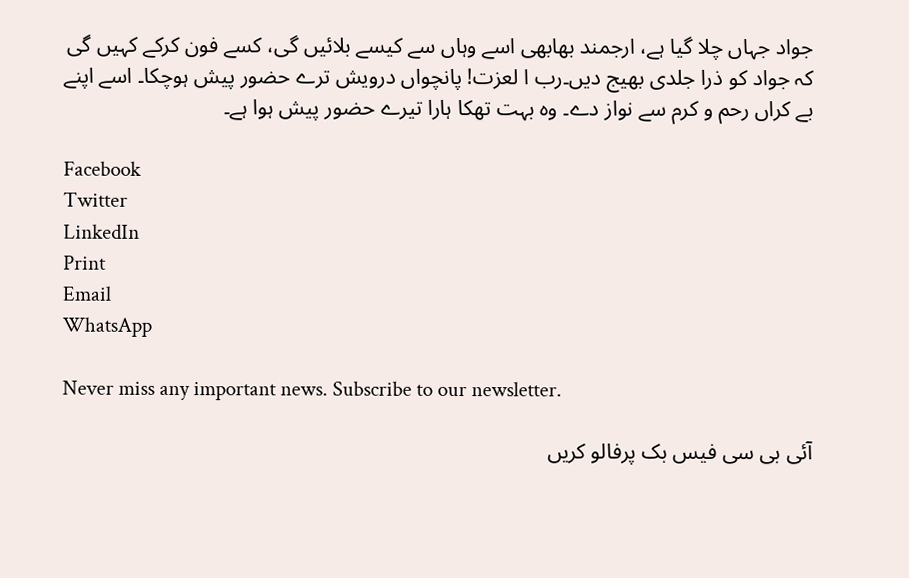جواد جہاں چلا گیا ہے، ارجمند بھابھی اسے وہاں سے کیسے بلائیں گی، کسے فون کرکے کہیں گی کہ جواد کو ذرا جلدی بھیج دیں۔رب ا لعزت! پانچواں درویش ترے حضور پیش ہوچکا۔ اسے اپنے بے کراں رحم و کرم سے نواز دے۔ وہ بہت تھکا ہارا تیرے حضور پیش ہوا ہے۔

Facebook
Twitter
LinkedIn
Print
Email
WhatsApp

Never miss any important news. Subscribe to our newsletter.

آئی بی سی فیس بک پرفالو کریں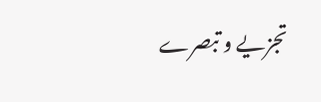تجزیے و تبصرے